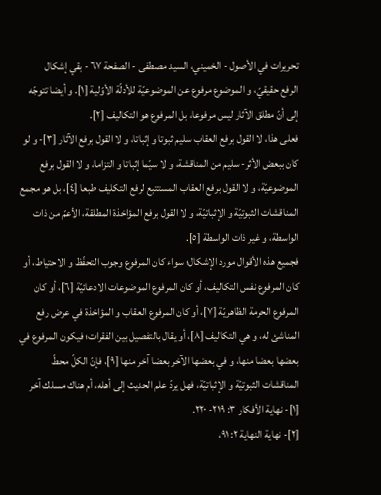تحريرات في الأصول - الخميني، السيد مصطفى - الصفحة ٦٧ - بقي إشكال
الرفع حقيقيّ، و الموضوع مرفوع عن الموضوعيّة للأدلّة الأوّلية [١]. و أيضا تتوجّه إلى أنّ مطلق الآثار ليس مرفوعا، بل المرفوع هو التكاليف [٢].
فعلى هذا، لا القول برفع العقاب سليم ثبوتا و إثباتا، و لا القول برفع الآثار [٣]- و لو كان ببعض الأثر- سليم من المناقشة، و لا سيّما إثباتا و التزاما، و لا القول برفع الموضوعيّة، و لا القول برفع العقاب المستتبع لرفع التكليف طبعا [٤]، بل هو مجمع المناقشات الثبوتيّة و الإثباتيّة، و لا القول برفع المؤاخذة المطلقة، الأعمّ من ذات الواسطة، و غير ذات الواسطة [٥].
فجميع هذه الأقوال مورد الإشكال؛ سواء كان المرفوع وجوب التحفّظ و الاحتياط، أو كان المرفوع نفس التكاليف، أو كان المرفوع الموضوعات الادعائيّة [٦]، أو كان المرفوع الحرمة الظاهريّة [٧]، أو كان المرفوع العقاب و المؤاخذة في عرض رفع المناشئ له، و هي التكاليف [٨]، أو يقال بالتفصيل بين الفقرات؛ فيكون المرفوع في بعضها بعضا منها، و في بعضها الآخر بعضا آخر منها [٩]، فإنّ الكلّ محطّ المناقشات الثبوتيّة و الإثباتيّة، فهل يردّ علم الحديث إلى أهله، أم هناك مسلك آخر
[١]- نهاية الأفكار ٣: ٢١٩- ٢٢٠.
[٢]- نهاية النهاية ٢: ٩١،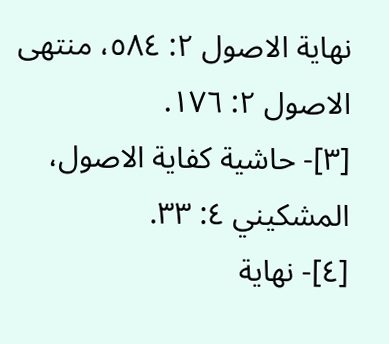نهاية الاصول ٢: ٥٨٤، منتهى الاصول ٢: ١٧٦.
[٣]- حاشية كفاية الاصول، المشكيني ٤: ٣٣.
[٤]- نهاية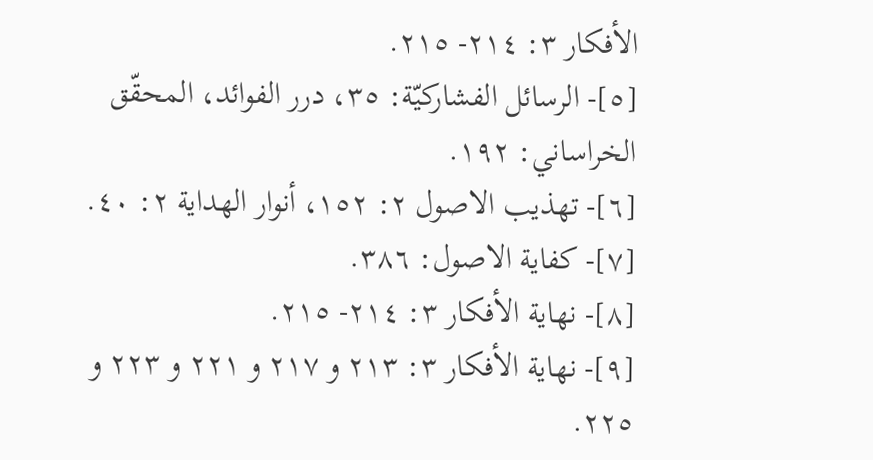الأفكار ٣: ٢١٤- ٢١٥.
[٥]- الرسائل الفشاركيّة: ٣٥، درر الفوائد، المحقّق الخراساني: ١٩٢.
[٦]- تهذيب الاصول ٢: ١٥٢، أنوار الهداية ٢: ٤٠.
[٧]- كفاية الاصول: ٣٨٦.
[٨]- نهاية الأفكار ٣: ٢١٤- ٢١٥.
[٩]- نهاية الأفكار ٣: ٢١٣ و ٢١٧ و ٢٢١ و ٢٢٣ و ٢٢٥.